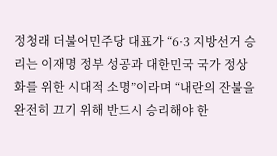정청래 더불어민주당 대표가 “6·3 지방선거 승리는 이재명 정부 성공과 대한민국 국가 정상화를 위한 시대적 소명”이라며 “내란의 잔불을 완전히 끄기 위해 반드시 승리해야 한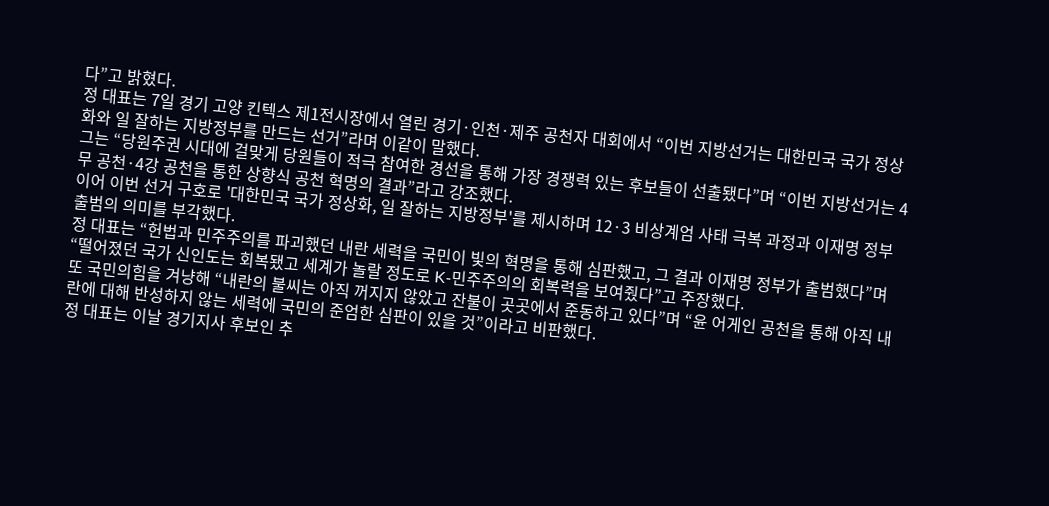다”고 밝혔다.
정 대표는 7일 경기 고양 킨텍스 제1전시장에서 열린 경기·인천·제주 공천자 대회에서 “이번 지방선거는 대한민국 국가 정상화와 일 잘하는 지방정부를 만드는 선거”라며 이같이 말했다.
그는 “당원주권 시대에 걸맞게 당원들이 적극 참여한 경선을 통해 가장 경쟁력 있는 후보들이 선출됐다”며 “이번 지방선거는 4무 공천·4강 공천을 통한 상향식 공천 혁명의 결과”라고 강조했다.
이어 이번 선거 구호로 '대한민국 국가 정상화, 일 잘하는 지방정부'를 제시하며 12·3 비상계엄 사태 극복 과정과 이재명 정부 출범의 의미를 부각했다.
정 대표는 “헌법과 민주주의를 파괴했던 내란 세력을 국민이 빛의 혁명을 통해 심판했고, 그 결과 이재명 정부가 출범했다”며 “떨어졌던 국가 신인도는 회복됐고 세계가 놀랄 정도로 K-민주주의의 회복력을 보여줬다”고 주장했다.
또 국민의힘을 겨냥해 “내란의 불씨는 아직 꺼지지 않았고 잔불이 곳곳에서 준동하고 있다”며 “윤 어게인 공천을 통해 아직 내란에 대해 반성하지 않는 세력에 국민의 준엄한 심판이 있을 것”이라고 비판했다.
정 대표는 이날 경기지사 후보인 추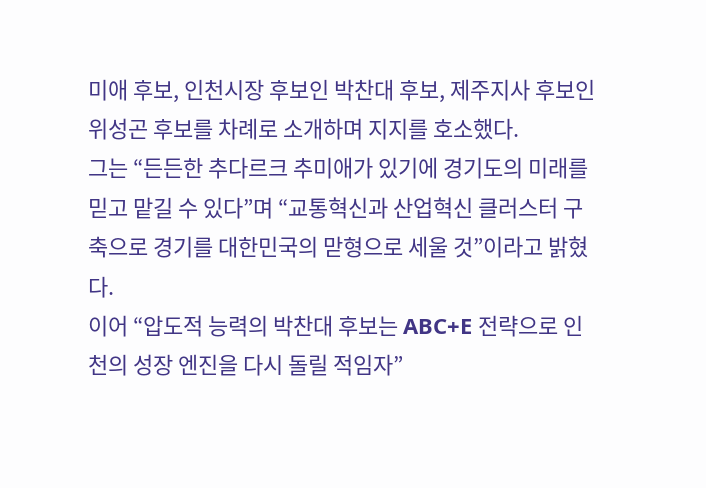미애 후보, 인천시장 후보인 박찬대 후보, 제주지사 후보인 위성곤 후보를 차례로 소개하며 지지를 호소했다.
그는 “든든한 추다르크 추미애가 있기에 경기도의 미래를 믿고 맡길 수 있다”며 “교통혁신과 산업혁신 클러스터 구축으로 경기를 대한민국의 맏형으로 세울 것”이라고 밝혔다.
이어 “압도적 능력의 박찬대 후보는 ABC+E 전략으로 인천의 성장 엔진을 다시 돌릴 적임자”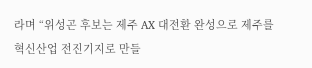라며 “위성곤 후보는 제주 AX 대전환 완성으로 제주를 혁신산업 전진기지로 만들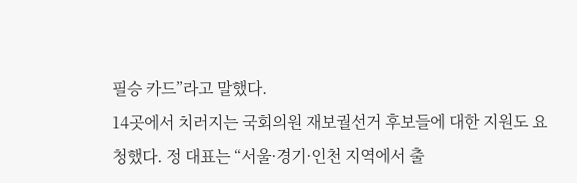필승 카드”라고 말했다.
14곳에서 치러지는 국회의원 재보궐선거 후보들에 대한 지원도 요청했다. 정 대표는 “서울·경기·인천 지역에서 출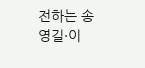전하는 송영길·이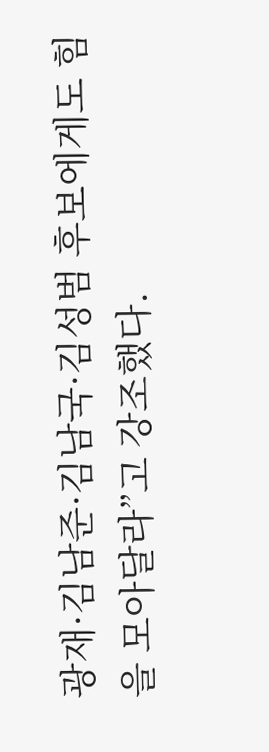광재·김남준·김남국·김성범 후보에게도 힘을 모아달라”고 강조했다.